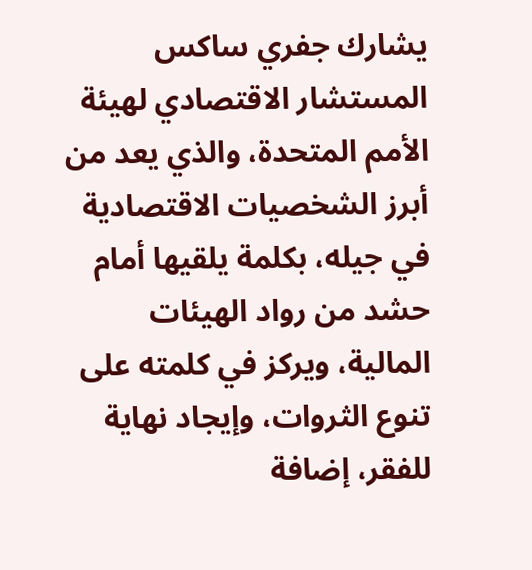يشارك جفري ساكس المستشار الاقتصادي لهيئة الأمم المتحدة، والذي يعد من أبرز الشخصيات الاقتصادية في جيله، بكلمة يلقيها أمام حشد من رواد الهيئات المالية، ويركز في كلمته على تنوع الثروات، وإيجاد نهاية للفقر، إضافة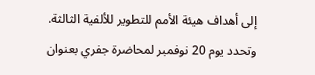إلى أهداف هيئة الأمم للتطوير للألفية الثالثة.
وتحدد يوم 20 نوفمبر لمحاضرة جفري بعنوان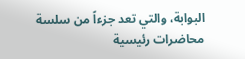البوابة، والتي تعد جزءاً من سلسة محاضرات رئيسية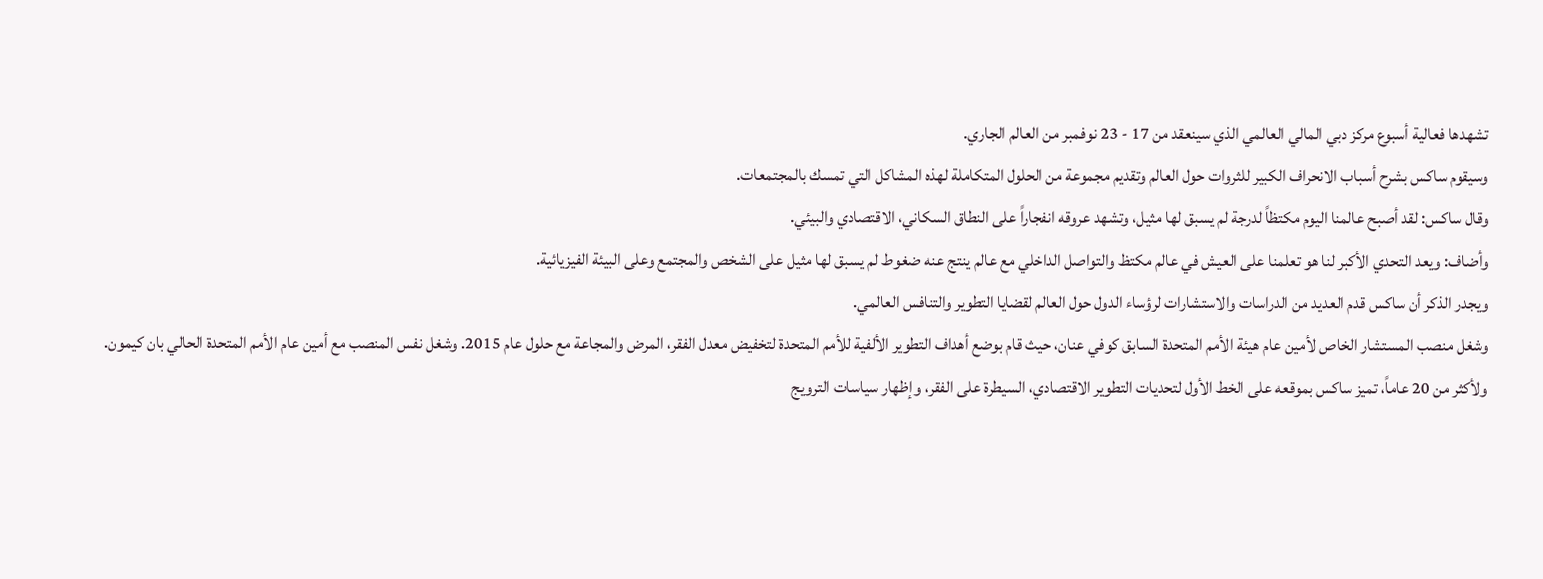تشهدها فعالية أسبوع مركز دبي المالي العالمي الذي سينعقد من 17 - 23 نوفمبر من العالم الجاري.
وسيقوم ساكس بشرح أسباب الانحراف الكبير للثروات حول العالم وتقديم مجموعة من الحلول المتكاملة لهذه المشاكل التي تمسك بالمجتمعات.
وقال ساكس: لقد أصبح عالمنا اليوم مكتظاً لدرجة لم يسبق لها مثيل، وتشهد عروقه انفجاراً على النطاق السكاني، الاقتصادي والبيئي.
وأضاف: ويعد التحدي الأكبر لنا هو تعلمنا على العيش في عالم مكتظ والتواصل الداخلي مع عالم ينتج عنه ضغوط لم يسبق لها مثيل على الشخص والمجتمع وعلى البيئة الفيزيائية.
ويجدر الذكر أن ساكس قدم العديد من الدراسات والاستشارات لرؤساء الدول حول العالم لقضايا التطوير والتنافس العالمي.
وشغل منصب المستشار الخاص لأمين عام هيئة الأمم المتحدة السابق كوفي عنان، حيث قام بوضع أهداف التطوير الألفية للأمم المتحدة لتخفيض معدل الفقر، المرض والمجاعة مع حلول عام 2015. وشغل نفس المنصب مع أمين عام الأمم المتحدة الحالي بان كيمون.
ولأكثر من 20 عاماً، تميز ساكس بموقعه على الخط الأول لتحديات التطوير الاقتصادي، السيطرة على الفقر، وإظهار سياسات الترويج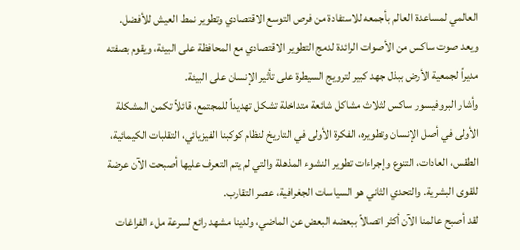العالمي لمساعدة العالم بأجمعه للاستفادة من فرص التوسع الاقتصادي وتطوير نمط العيش للأفضل.
ويعد صوت ساكس من الأصوات الرائدة لدمج التطوير الاقتصادي مع المحافظة على البيئة، ويقوم بصفته مديراً لجمعية الأرض ببذل جهد كبير لترويج السيطرة على تأثير الإنسان على البيئة.
وأشار البروفيسور ساكس لثلاث مشاكل شائعة متداخلة تشكل تهديداً للمجتمع، قائلاً تكمن المشكلة الأولى في أصل الإنسان وتطويره، الفكرة الأولى في التاريخ لنظام كوكبنا الفيزيائي، التقلبات الكيمائية، الطقس، العادات، التنوع وإجراءات تطوير النشوء المذهلة والتي لم يتم التعرف عليها أصبحت الآن عرضة للقوى البشرية. والتحدي الثاني هو السياسات الجغرافية، عصر التقارب.
لقد أصبح عالمنا الآن أكثر اتصالاً ببعضه البعض عن الماضي، ولدينا مشهد رائع لسرعة ملء الفراغات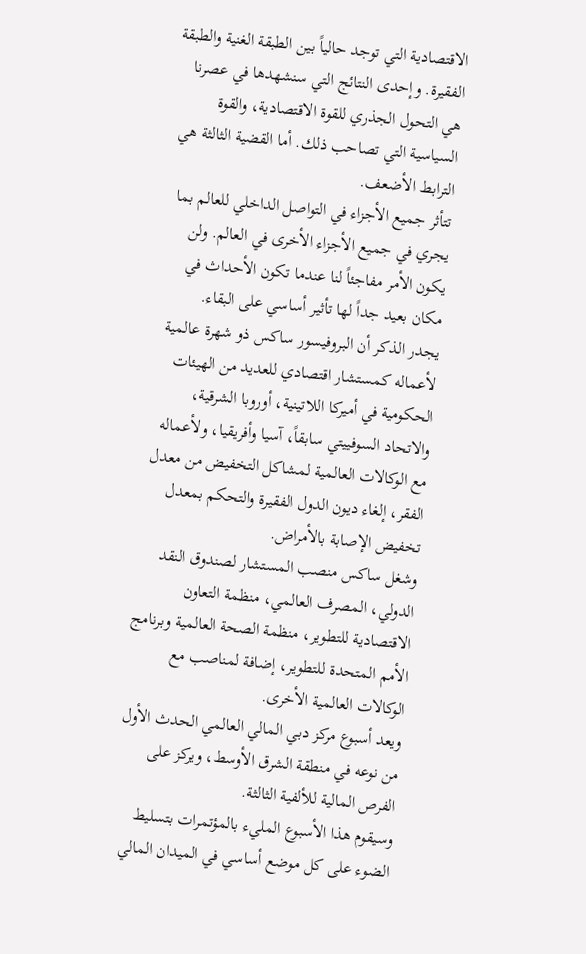الاقتصادية التي توجد حالياً بين الطبقة الغنية والطبقة الفقيرة. وإحدى النتائج التي سنشهدها في عصرنا هي التحول الجذري للقوة الاقتصادية، والقوة السياسية التي تصاحب ذلك. أما القضية الثالثة هي الترابط الأضعف.
تتأثر جميع الأجزاء في التواصل الداخلي للعالم بما يجري في جميع الأجزاء الأخرى في العالم. ولن يكون الأمر مفاجئاً لنا عندما تكون الأحداث في مكان بعيد جداً لها تأثير أساسي على البقاء.
يجدر الذكر أن البروفيسور ساكس ذو شهرة عالمية لأعماله كمستشار اقتصادي للعديد من الهيئات الحكومية في أميركا اللاتينية، أوروبا الشرقية، والاتحاد السوفييتي سابقاً، آسيا وأفريقيا، ولأعماله مع الوكالات العالمية لمشاكل التخفيض من معدل الفقر، إلغاء ديون الدول الفقيرة والتحكم بمعدل تخفيض الإصابة بالأمراض.
وشغل ساكس منصب المستشار لصندوق النقد الدولي، المصرف العالمي، منظمة التعاون الاقتصادية للتطوير، منظمة الصحة العالمية وبرنامج الأمم المتحدة للتطوير، إضافة لمناصب مع الوكالات العالمية الأخرى.
ويعد أسبوع مركز دبي المالي العالمي الحدث الأول من نوعه في منطقة الشرق الأوسط، ويركز على الفرص المالية للألفية الثالثة.
وسيقوم هذا الأسبوع المليء بالمؤتمرات بتسليط الضوء على كل موضع أساسي في الميدان المالي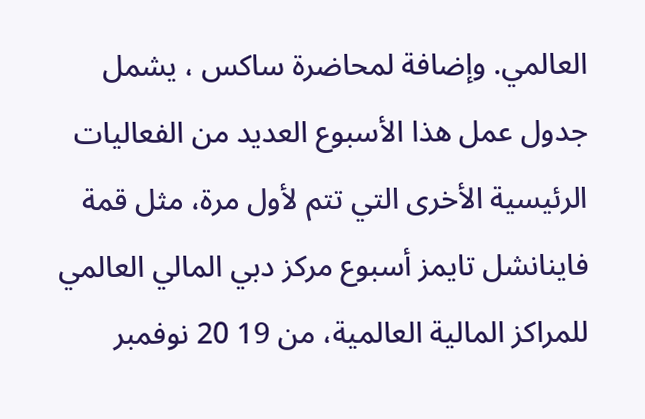العالمي. وإضافة لمحاضرة ساكس ، يشمل جدول عمل هذا الأسبوع العديد من الفعاليات الرئيسية الأخرى التي تتم لأول مرة، مثل قمة فاينانشل تايمز أسبوع مركز دبي المالي العالمي للمراكز المالية العالمية، من 19 20 نوفمبر